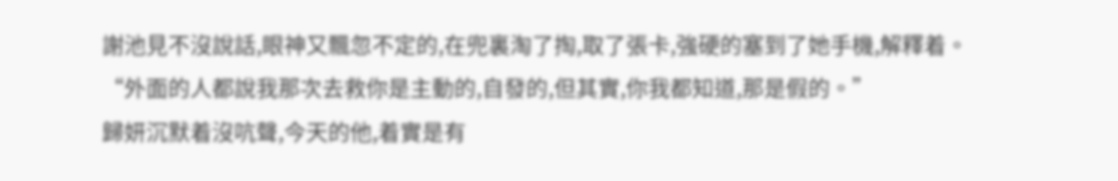謝池見不沒說話,眼神又飄忽不定的,在兜裏淘了掏,取了張卡,強硬的塞到了她手機,解釋着。
“外面的人都說我那次去救你是主動的,自發的,但其實,你我都知道,那是假的。”
歸妍沉默着沒吭聲,今天的他,着實是有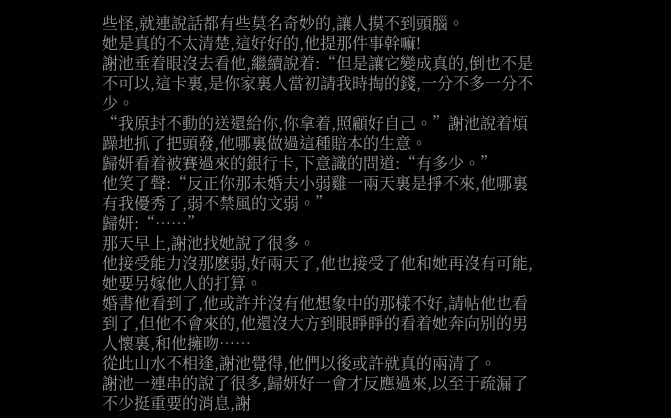些怪,就連說話都有些莫名奇妙的,讓人摸不到頭腦。
她是真的不太清楚,這好好的,他提那件事幹嘛!
謝池垂着眼沒去看他,繼續說着:“但是讓它變成真的,倒也不是不可以,這卡裏,是你家裏人當初請我時掏的錢,一分不多一分不少。
“我原封不動的送還給你,你拿着,照顧好自己。”謝池說着煩躁地抓了把頭發,他哪裏做過這種賠本的生意。
歸妍看着被賽過來的銀行卡,下意識的問道:“有多少。”
他笑了聲:“反正你那未婚夫小弱雞一兩天裏是掙不來,他哪裏有我優秀了,弱不禁風的文弱。”
歸妍:“……”
那天早上,謝池找她說了很多。
他接受能力沒那麽弱,好兩天了,他也接受了他和她再沒有可能,她要另嫁他人的打算。
婚書他看到了,他或許并沒有他想象中的那樣不好,請帖他也看到了,但他不會來的,他還沒大方到眼睜睜的看着她奔向别的男人懷裏,和他擁吻……
從此山水不相逢,謝池覺得,他們以後或許就真的兩清了。
謝池一連串的說了很多,歸妍好一會才反應過來,以至于疏漏了不少挺重要的消息,謝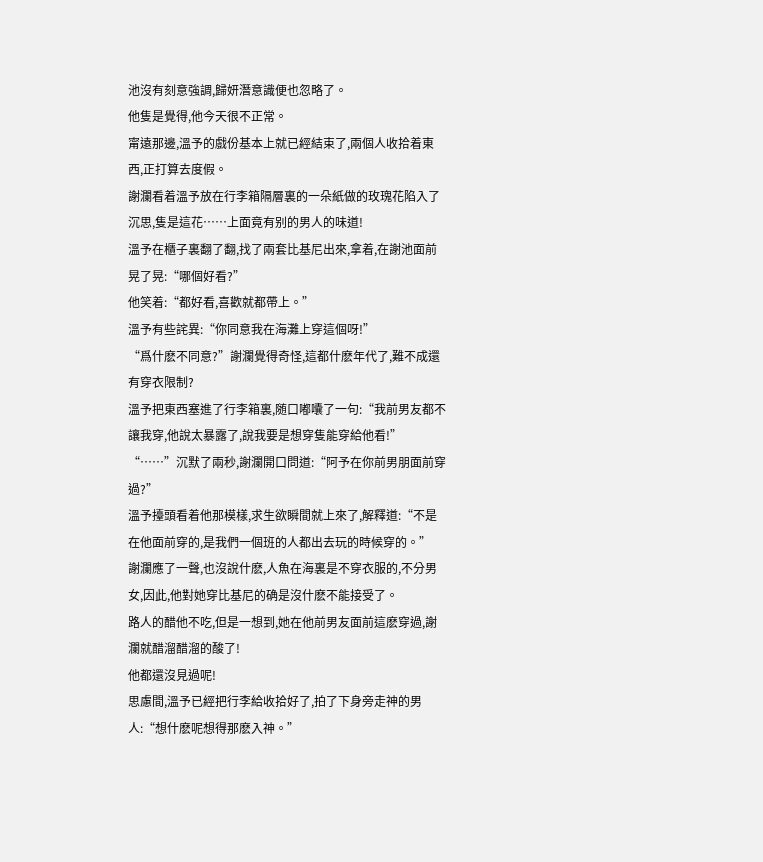池沒有刻意強調,歸妍潛意識便也忽略了。
他隻是覺得,他今天很不正常。
甯遠那邊,溫予的戲份基本上就已經結束了,兩個人收拾着東西,正打算去度假。
謝瀾看着溫予放在行李箱隔層裏的一朵紙做的玫瑰花陷入了沉思,隻是這花……上面竟有别的男人的味道!
溫予在櫃子裏翻了翻,找了兩套比基尼出來,拿着,在謝池面前晃了晃:“哪個好看?”
他笑着:“都好看,喜歡就都帶上。”
溫予有些詫異:“你同意我在海灘上穿這個呀!”
“爲什麽不同意?”謝瀾覺得奇怪,這都什麽年代了,難不成還有穿衣限制?
溫予把東西塞進了行李箱裏,随口嘟囔了一句:“我前男友都不讓我穿,他說太暴露了,說我要是想穿隻能穿給他看!”
“……”沉默了兩秒,謝瀾開口問道:“阿予在你前男朋面前穿過?”
溫予擡頭看着他那模樣,求生欲瞬間就上來了,解釋道:“不是在他面前穿的,是我們一個班的人都出去玩的時候穿的。”
謝瀾應了一聲,也沒說什麽,人魚在海裏是不穿衣服的,不分男女,因此,他對她穿比基尼的确是沒什麽不能接受了。
路人的醋他不吃,但是一想到,她在他前男友面前這麽穿過,謝瀾就醋溜醋溜的酸了!
他都還沒見過呢!
思慮間,溫予已經把行李給收拾好了,拍了下身旁走神的男人:“想什麽呢想得那麽入神。”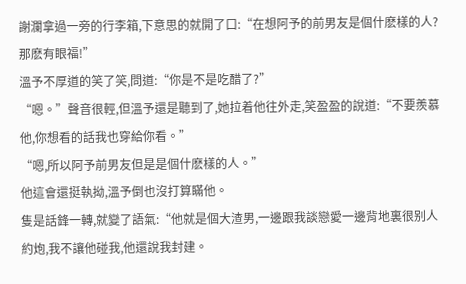謝瀾拿過一旁的行李箱,下意思的就開了口:“在想阿予的前男友是個什麽樣的人?那麽有眼福!”
溫予不厚道的笑了笑,問道:“你是不是吃醋了?”
“嗯。”聲音很輕,但溫予還是聽到了,她拉着他往外走,笑盈盈的說道:“不要羨慕他,你想看的話我也穿給你看。”
“嗯,所以阿予前男友但是是個什麽樣的人。”
他這會還挺執拗,溫予倒也沒打算瞞他。
隻是話鋒一轉,就變了語氣:“他就是個大渣男,一邊跟我談戀愛一邊背地裏很别人約炮,我不讓他碰我,他還說我封建。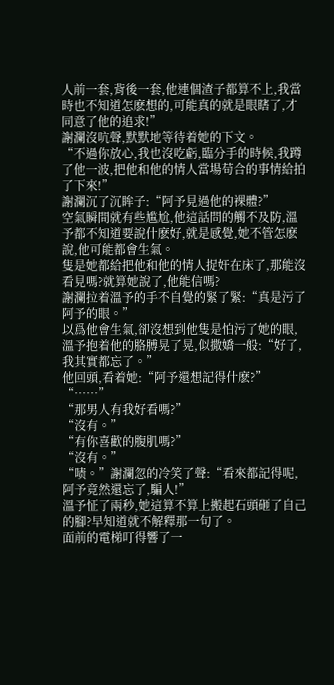人前一套,背後一套,他連個渣子都算不上,我當時也不知道怎麽想的,可能真的就是眼瞎了,才同意了他的追求!”
謝瀾沒吭聲,默默地等待着她的下文。
“不過你放心,我也沒吃虧,臨分手的時候,我蹲了他一波,把他和他的情人當場苟合的事情給拍了下來!”
謝瀾沉了沉眸子:“阿予見過他的裸體?”
空氣瞬間就有些尴尬,他這話問的觸不及防,溫予都不知道要說什麽好,就是感覺,她不管怎麽說,他可能都會生氣。
隻是她都給把他和他的情人捉奸在床了,那能沒看見嗎?就算她說了,他能信嗎?
謝瀾拉着溫予的手不自覺的緊了緊:“真是污了阿予的眼。”
以爲他會生氣,卻沒想到他隻是怕污了她的眼,溫予抱着他的胳膊晃了晃,似撒嬌一般:“好了,我其實都忘了。”
他回頭,看着她:“阿予還想記得什麽?”
“……”
“那男人有我好看嗎?”
“沒有。”
“有你喜歡的腹肌嗎?”
“沒有。”
“啧。”謝瀾忽的冷笑了聲:“看來都記得呢,阿予竟然還忘了,騙人!”
溫予怔了兩秒,她這算不算上搬起石頭砸了自己的腳?早知道就不解釋那一句了。
面前的電梯叮得響了一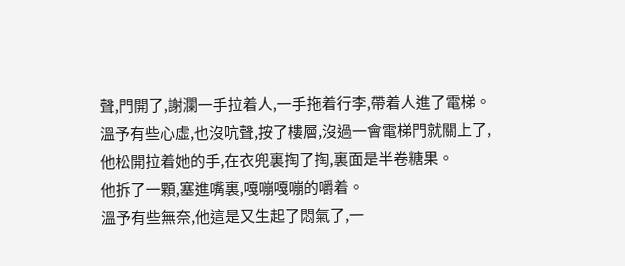聲,門開了,謝瀾一手拉着人,一手拖着行李,帶着人進了電梯。
溫予有些心虛,也沒吭聲,按了樓層,沒過一會電梯門就關上了,他松開拉着她的手,在衣兜裏掏了掏,裏面是半卷糖果。
他拆了一顆,塞進嘴裏,嘎嘣嘎嘣的嚼着。
溫予有些無奈,他這是又生起了悶氣了,一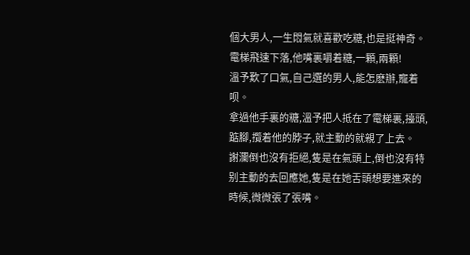個大男人,一生悶氣就喜歡吃糖,也是挺神奇。
電梯飛速下落,他嘴裏嚼着糖,一顆,兩顆!
溫予歎了口氣,自己選的男人,能怎麽辦,寵着呗。
拿過他手裏的糖,溫予把人抵在了電梯裏,擡頭,踮腳,攬着他的脖子,就主動的就親了上去。
謝瀾倒也沒有拒絕,隻是在氣頭上,倒也沒有特别主動的去回應她,隻是在她舌頭想要進來的時候,微微張了張嘴。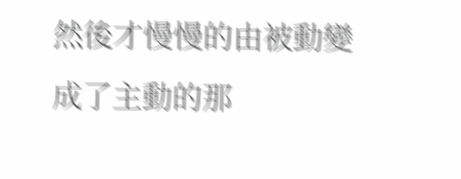然後才慢慢的由被動變成了主動的那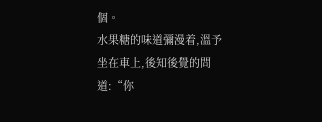個。
水果糖的味道彌漫着,溫予坐在車上,後知後覺的問道:“你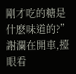剛才吃的糖是什麽味道的?”
謝瀾在開車,擡眼看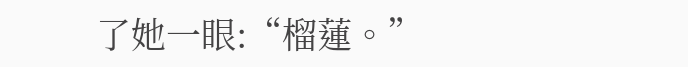了她一眼:“榴蓮。”